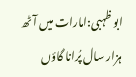ابو ظہبی:امارات میں آٹھ ہزار سال پُرانا گاؤں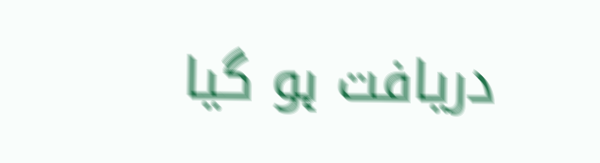دریافت ہو گیا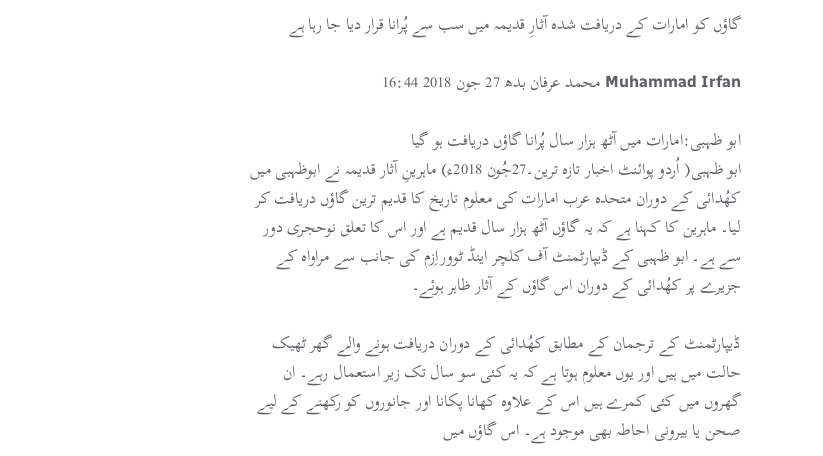گاؤں کو امارات کے دریافت شدہ آثارِ قدیمہ میں سب سے پُرانا قرار دیا جا رہا ہے

Muhammad Irfan محمد عرفان بدھ 27 جون 2018 16:44

ابو ظہبی:امارات میں آٹھ ہزار سال پُرانا گاؤں دریافت ہو گیا
ابو ظہبی( اُردو پوائنٹ اخبار تازہ ترین۔27جُون 2018ء) ماہرینِ آثار قدیمہ نے ابوظہبی میں کھُدائی کے دوران متحدہ عرب امارات کی معلوم تاریخ کا قدیم ترین گاؤں دریافت کر لیا۔ ماہرین کا کہنا ہے کہ یہ گاؤں آٹھ ہزار سال قدیم ہے اور اس کا تعلق نوحجری دور سے ہے۔ ابو ظہبی کے ڈیپارٹمنٹ آف کلچر اینڈ ٹووراِزم کی جانب سے مراواہ کے جزیرے پر کھُدائی کے دوران اس گاؤں کے آثار ظاہر ہوئے۔

ڈیپارٹمنٹ کے ترجمان کے مطابق کھُدائی کے دوران دریافت ہونے والے گھر ٹھیک حالت میں ہیں اور یوں معلوم ہوتا ہے کہ یہ کئی سو سال تک زیر استعمال رہے۔ ان گھروں میں کئی کمرے ہیں اس کے علاوہ کھانا پکانا اور جانوروں کو رکھنے کے لیے صحن یا بیرونی احاطہ بھی موجود ہے۔ اس گاؤں میں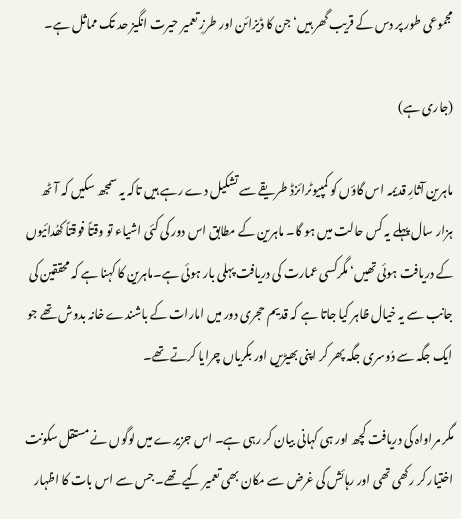مجموعی طور پر دس کے قریب گھر ہیں‘ جن کا ڈیزائن اور طرزِ تعمیر حیرت انگیز حد تک مماثل ہے۔

(جاری ہے)

ماہرین آثارِ قدیمہ اس گاؤں کو کمپیوٹرائزڈ طریقے سے تشکیل دے رہے ہیں تاکہ یہ سمجھ سکیں کہ آٹھ ہزار سال پہلے یہ کس حالت میں ہو گا۔ ماہرین کے مطابق اس دور کی کئی اشیاء تو وقتاً فوقتاً کھُدائیوں کے دریافت ہوئی تھیں‘ مگرکسی عمارت کی دریافت پہلی بار ہوئی ہے۔ماہرین کا کہنا ہے کہ محققین کی جانب سے یہ خیال ظاہر کیا جاتا ہے کہ قدیم حجری دور میں امارات کے باشندے خانہ بدوش تھے جو ایک جگہ سے دُوسری جگہ پھر کر اپنی بھیڑیں اور بکریاں چرایا کرتے تھے۔

مگر مراواہ کی دریافت کچھ اور ہی کہانی بیان کر رہی ہے۔ اس جزیرے میں لوگوں نے مستقل سکونت اختیار کر رکھی تھی اور رہائش کی غرض سے مکان بھی تعمیر کیے تھے۔ جس سے اس بات کا اظہار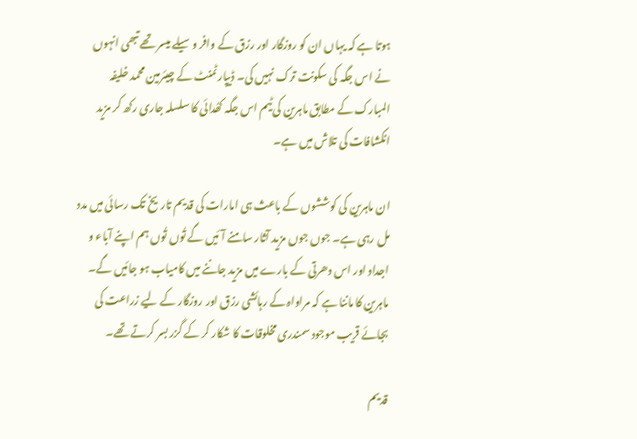ہوتا ہے کہ یہاں ان کو روزگار اور رزق کے وافر وسیلے میسر تھے تبھی انہوں نے اس جگہ کی سکونت ترک نہیں کی۔ ڈیپارٹمنٹ کے چیئرمین محمد خلیفہ المبارک کے مطابق ماہرین کی ٹیم اس جگہ کھُدائی کا سلسلہ جاری رکھ کر مزید انکشافات کی تلاش میں ہے۔

ان ماہرین کی کوششوں کے باعث ہی امارات کی قدیم تاریخ تک رسائی میں مدد مل رہی ہے۔ جوں جوں مزید آثار سامنے آئیں گے تُوں تُوں ہم اپنے آباء و اجداد اور اس دھرتی کے بارے میں مزید جاننے میں کامیاب ہو جائیں گے۔ ماہرین کا ماننا ہے کہ مراواہ کے رہائشی رزق اور روزگار کے لیے زراعت کی بجائے قریب موجود سمندری مخلوقات کا شکار کر کے گزر بسر کرتے تھے۔

قدیم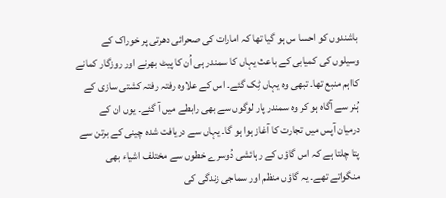باشندوں کو احسا س ہو گیا تھا کہ امارات کی صحرائی دھرتی پر خوراک کے وسیلوں کی کمیابی کے باعث یہاں کا سمندر ہی اُن کا پیٹ بھرنے اور روزگار کمانے کااہم منبع تھا۔ تبھی وہ یہاں ٹِک گئے۔ اس کے علاوہ رفتہ رفتہ کشتی سازی کے ہُنر سے آگاہ ہو کر وہ سمندر پار لوگوں سے بھی رابطے میں آ گئے۔ یوں ان کے درمیان آپس میں تجارت کا آغاز ہوا ہو گا۔ یہاں سے دریافت شدہ چینی کے برتن سے پتا چلتا ہے کہ اس گاؤں کے رہائشی دُوسرے خطوں سے مختلف اشیاء بھی منگواتے تھے۔ یہ گاؤں منظم اور سماجی زندگی کی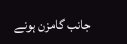جانب گامزن ہونے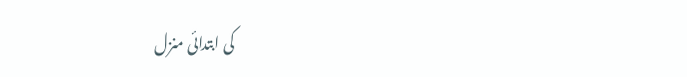کی ابتدائی منزل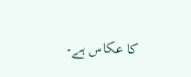کا عکاس ہے۔